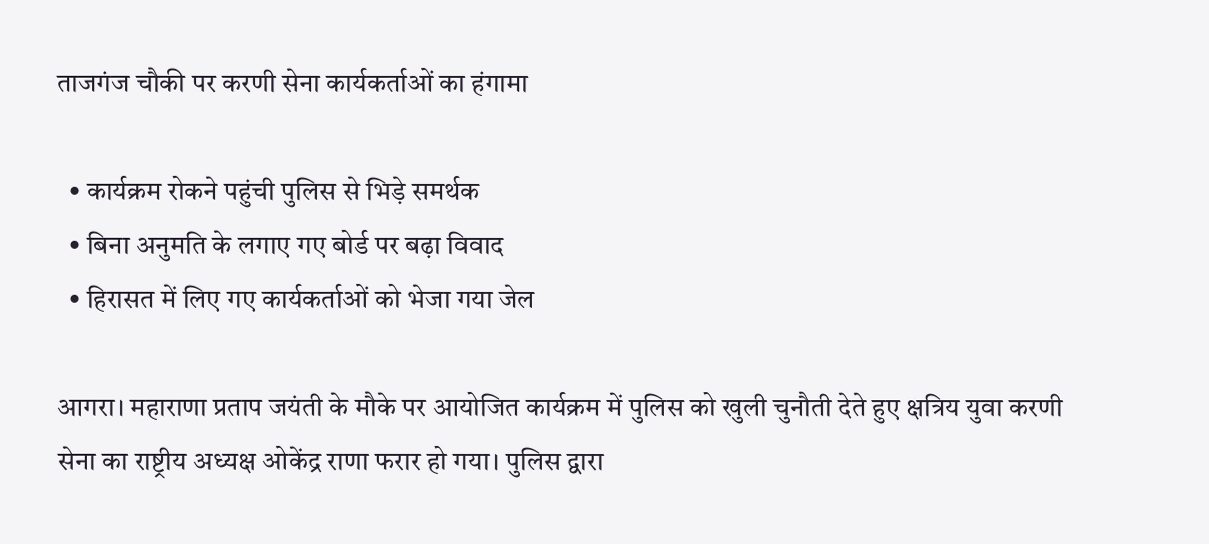ताजगंज चौकी पर करणी सेना कार्यकर्ताओं का हंगामा

  • कार्यक्रम रोकने पहुंची पुलिस से भिड़े समर्थक
  • बिना अनुमति के लगाए गए बोर्ड पर बढ़ा विवाद
  • हिरासत में लिए गए कार्यकर्ताओं को भेजा गया जेल

आगरा। महाराणा प्रताप जयंती के मौके पर आयोजित कार्यक्रम में पुलिस को खुली चुनौती देते हुए क्षत्रिय युवा करणी सेना का राष्ट्रीय अध्यक्ष ओकेंद्र राणा फरार हो गया। पुलिस द्वारा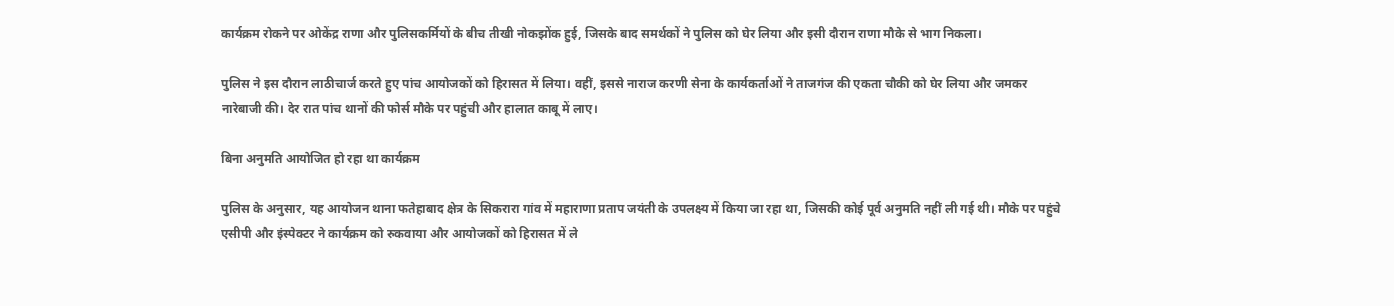कार्यक्रम रोकने पर ओकेंद्र राणा और पुलिसकर्मियों के बीच तीखी नोकझोंक हुई, जिसके बाद समर्थकों ने पुलिस को घेर लिया और इसी दौरान राणा मौके से भाग निकला।

पुलिस ने इस दौरान लाठीचार्ज करते हुए पांच आयोजकों को हिरासत में लिया। वहीं, इससे नाराज करणी सेना के कार्यकर्ताओं ने ताजगंज की एकता चौकी को घेर लिया और जमकर नारेबाजी की। देर रात पांच थानों की फोर्स मौके पर पहुंची और हालात काबू में लाए।

बिना अनुमति आयोजित हो रहा था कार्यक्रम

पुलिस के अनुसार, यह आयोजन थाना फतेहाबाद क्षेत्र के सिकरारा गांव में महाराणा प्रताप जयंती के उपलक्ष्य में किया जा रहा था, जिसकी कोई पूर्व अनुमति नहीं ली गई थी। मौके पर पहुंचे एसीपी और इंस्पेक्टर ने कार्यक्रम को रुकवाया और आयोजकों को हिरासत में ले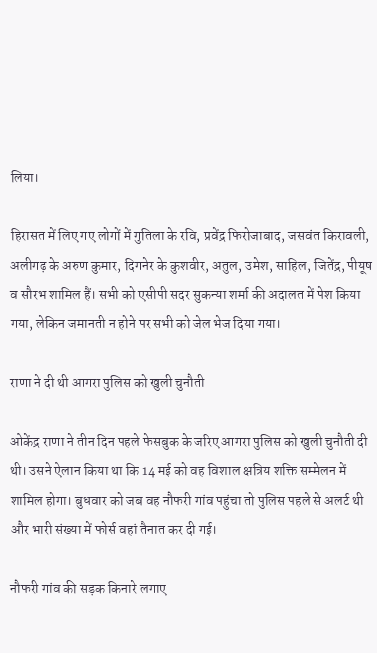लिया।

हिरासत में लिए गए लोगों में गुतिला के रवि, प्रवेंद्र फिरोजाबाद, जसवंत किरावली, अलीगढ़ के अरुण कुमार, दिगनेर के कुशवीर, अतुल, उमेश, साहिल, जितेंद्र, पीयूष व सौरभ शामिल हैं। सभी को एसीपी सदर सुकन्या शर्मा की अदालत में पेश किया गया, लेकिन जमानती न होने पर सभी को जेल भेज दिया गया।

राणा ने दी थी आगरा पुलिस को खुली चुनौती

ओकेंद्र राणा ने तीन दिन पहले फेसबुक के जरिए आगरा पुलिस को खुली चुनौती दी थी। उसने ऐलान किया था कि 14 मई को वह विशाल क्षत्रिय शक्ति सम्मेलन में शामिल होगा। बुधवार को जब वह नौफरी गांव पहुंचा तो पुलिस पहले से अलर्ट थी और भारी संख्या में फोर्स वहां तैनात कर दी गई।

नौफरी गांव की सड़क किनारे लगाए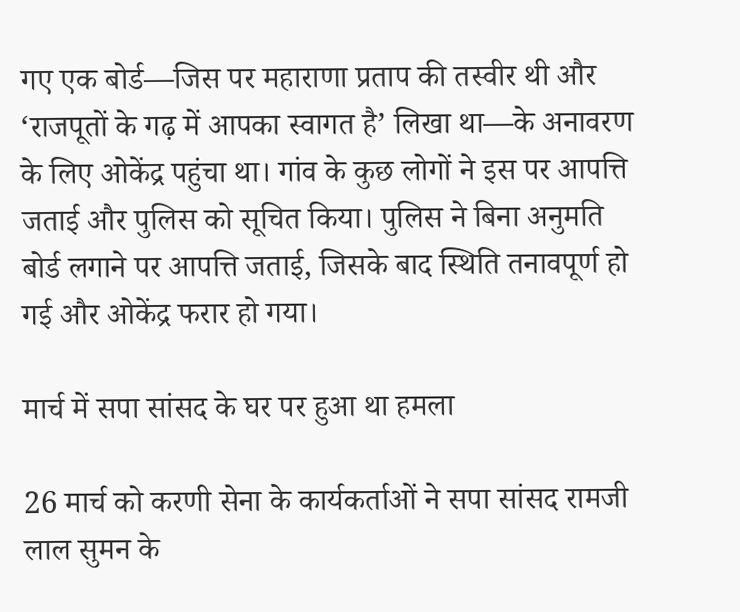गए एक बोर्ड—जिस पर महाराणा प्रताप की तस्वीर थी और ‘राजपूतों के गढ़ में आपका स्वागत है’ लिखा था—के अनावरण के लिए ओकेंद्र पहुंचा था। गांव के कुछ लोगों ने इस पर आपत्ति जताई और पुलिस को सूचित किया। पुलिस ने बिना अनुमति बोर्ड लगाने पर आपत्ति जताई, जिसके बाद स्थिति तनावपूर्ण हो गई और ओकेंद्र फरार हो गया।

मार्च में सपा सांसद के घर पर हुआ था हमला

26 मार्च को करणी सेना के कार्यकर्ताओं ने सपा सांसद रामजी लाल सुमन के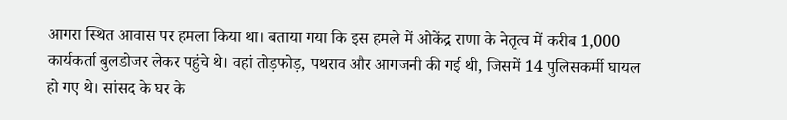आगरा स्थित आवास पर हमला किया था। बताया गया कि इस हमले में ओकेंद्र राणा के नेतृत्व में करीब 1,000 कार्यकर्ता बुलडोजर लेकर पहुंचे थे। वहां तोड़फोड़, पथराव और आगजनी की गई थी, जिसमें 14 पुलिसकर्मी घायल हो गए थे। सांसद के घर के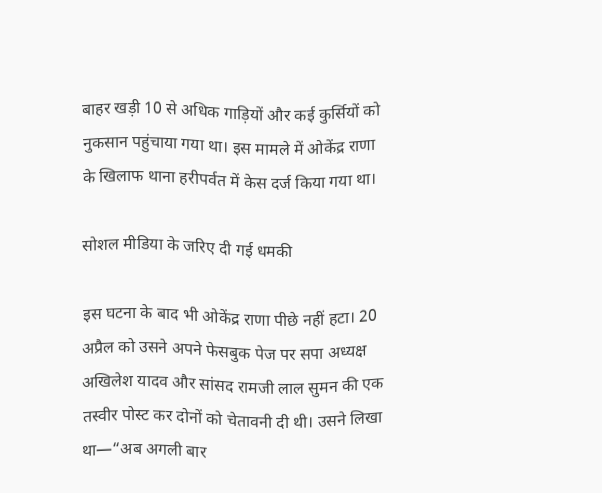बाहर खड़ी 10 से अधिक गाड़ियों और कई कुर्सियों को नुकसान पहुंचाया गया था। इस मामले में ओकेंद्र राणा के खिलाफ थाना हरीपर्वत में केस दर्ज किया गया था।

सोशल मीडिया के जरिए दी गई धमकी

इस घटना के बाद भी ओकेंद्र राणा पीछे नहीं हटा। 20 अप्रैल को उसने अपने फेसबुक पेज पर सपा अध्यक्ष अखिलेश यादव और सांसद रामजी लाल सुमन की एक तस्वीर पोस्ट कर दोनों को चेतावनी दी थी। उसने लिखा था—“अब अगली बार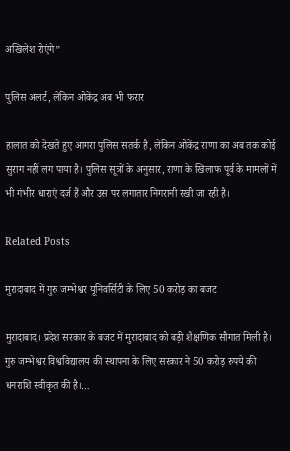अखिलेश रोएंगे”

पुलिस अलर्ट, लेकिन ओकेंद्र अब भी फरार

हालात को देखते हुए आगरा पुलिस सतर्क है, लेकिन ओकेंद्र राणा का अब तक कोई सुराग नहीं लग पाया है। पुलिस सूत्रों के अनुसार, राणा के खिलाफ पूर्व के मामलों में भी गंभीर धाराएं दर्ज हैं और उस पर लगातार निगरानी रखी जा रही है।

Related Posts

मुरादाबाद में गुरु जम्भेश्वर यूनिवर्सिटी के लिए 50 करोड़ का बजट

मुरादाबाद। प्रदेश सरकार के बजट में मुरादाबाद को बड़ी शैक्षणिक सौगात मिली है। गुरु जम्भेश्वर विश्वविद्यालय की स्थापना के लिए सरकार ने 50 करोड़ रुपये की धनराशि स्वीकृत की है।…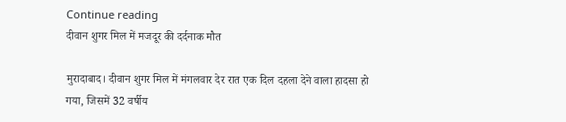Continue reading
दीवान शुगर मिल में मजदूर की दर्दनाक मौत

मुरादाबाद। दीवान शुगर मिल में मंगलवार देर रात एक दिल दहला देने वाला हादसा हो गया, जिसमें 32 वर्षीय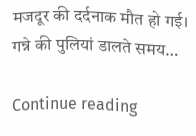मजदूर की दर्दनाक मौत हो गई। गन्ने की पुलियां डालते समय…

Continue reading